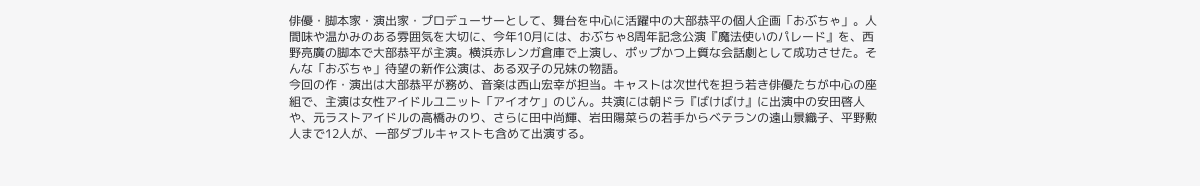俳優・脚本家・演出家・プロデューサーとして、舞台を中心に活躍中の大部恭平の個人企画「おぶちゃ」。人間味や温かみのある雰囲気を大切に、今年10月には、おぶちゃ8周年記念公演『魔法使いのパレード』を、西野亮廣の脚本で大部恭平が主演。横浜赤レンガ倉庫で上演し、ポップかつ上質な会話劇として成功させた。そんな「おぶちゃ」待望の新作公演は、ある双子の兄妹の物語。
今回の作・演出は大部恭平が務め、音楽は西山宏幸が担当。キャストは次世代を担う若き俳優たちが中心の座組で、主演は女性アイドルユニット「アイオケ」のじん。共演には朝ドラ『ばけばけ』に出演中の安田啓人や、元ラストアイドルの高橋みのり、さらに田中尚輝、岩田陽菜らの若手からベテランの遠山景織子、平野勲人まで12人が、一部ダブルキャストも含めて出演する。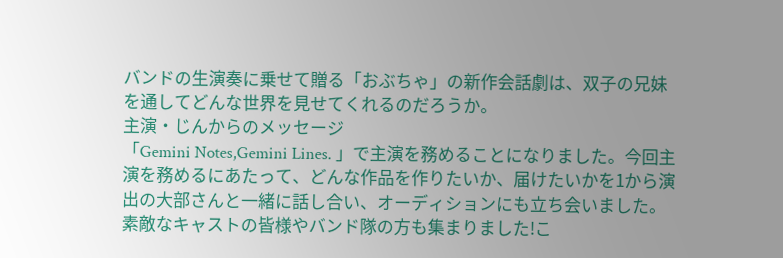バンドの生演奏に乗せて贈る「おぶちゃ」の新作会話劇は、双子の兄妹を通してどんな世界を見せてくれるのだろうか。
主演・じんからのメッセージ
「Gemini Notes,Gemini Lines. 」で主演を務めることになりました。今回主演を務めるにあたって、どんな作品を作りたいか、届けたいかを1から演出の大部さんと一緒に話し合い、オーディションにも立ち会いました。素敵なキャストの皆様やバンド隊の方も集まりました!こ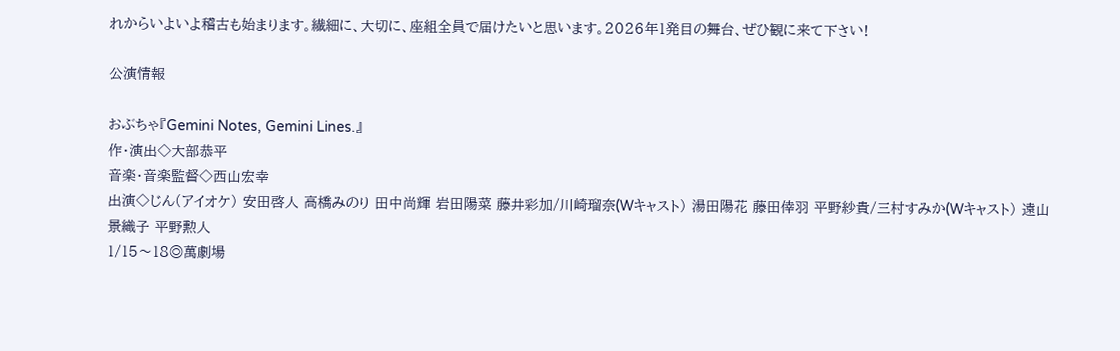れからいよいよ稽古も始まります。繊細に、大切に、座組全員で届けたいと思います。2026年1発目の舞台、ぜひ観に来て下さい!

公演情報

おぶちゃ『Gemini Notes, Gemini Lines.』
作・演出◇大部恭平
音楽・音楽監督◇西山宏幸
出演◇じん(アイオケ) 安田啓人 高橋みのり 田中尚輝 岩田陽菜 藤井彩加/川崎瑠奈(Wキャスト) 湯田陽花 藤田倖羽 平野紗貴/三村すみか(Wキャスト) 遠山景織子 平野勲人
1/15〜18◎萬劇場